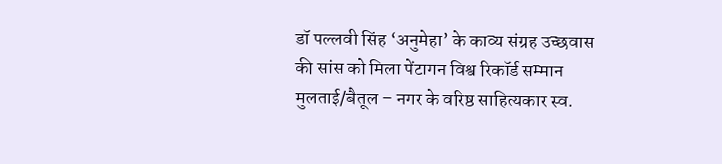डॉ पल्लवी सिंह ‘अनुमेहा’ के काव्य संग्रह उच्छवास की सांस को मिला पेंटागन विश्व रिकॉर्ड सम्मान
मुलताई/बैतूल – नगर के वरिष्ठ साहित्यकार स्व.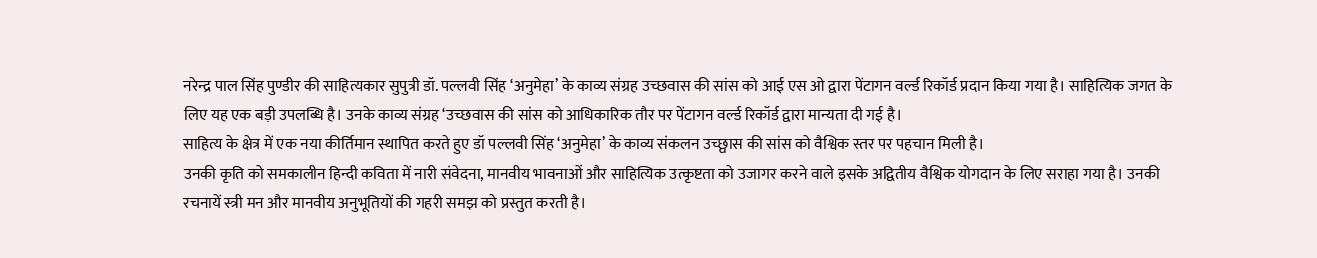नरेन्द्र पाल सिंह पुण्डीर की साहित्यकार सुपुत्री डॉ. पल्लवी सिंह ‘अनुमेहा’ के काव्य संग्रह उच्छवास की सांस को आई एस ओ द्वारा पेंटागन वर्ल्ड रिकॉर्ड प्रदान किया गया है। साहित्यिक जगत के लिए यह एक बड़ी उपलब्धि है। उनके काव्य संग्रह ‘उच्छवास की सांस को आधिकारिक तौर पर पेंटागन वर्ल्ड रिकॉर्ड द्वारा मान्यता दी गई है।
साहित्य के क्षेत्र में एक नया कीर्तिमान स्थापित करते हुए डॉ पल्लवी सिंह ‘अनुमेहा’ के काव्य संकलन उच्छ्वास की सांस को वैश्विक स्तर पर पहचान मिली है।
उनकी कृति को समकालीन हिन्दी कविता में नारी संवेदना, मानवीय भावनाओं और साहित्यिक उत्कृष्टता को उजागर करने वाले इसके अद्वितीय वैश्विक योगदान के लिए सराहा गया है। उनकी रचनायें स्त्री मन और मानवीय अनुभूतियों की गहरी समझ को प्रस्तुत करती है।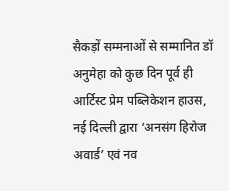सैकड़ों सम्मनाओं से सम्मानित डॉ अनुमेहा को कुछ दिन पूर्व ही आर्टिस्ट प्रेम पब्लिकेशन हाउस, नई दिल्ली द्वारा ‘अनसंग हिरोज अवार्ड’ एवं नव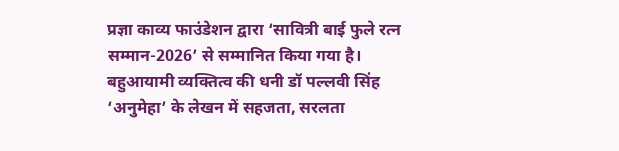प्रज्ञा काव्य फाउंडेशन द्वारा ‘सावित्री बाई फुले रत्न सम्मान-2026’ से सम्मानित किया गया है।
बहुआयामी व्यक्तित्व की धनी डॉ पल्लवी सिंह ‘अनुमेहा’ के लेखन में सहजता, सरलता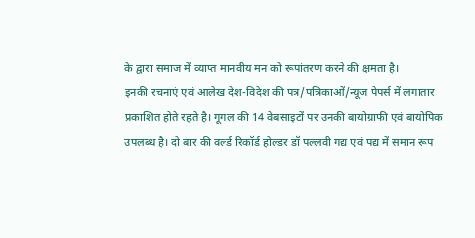के द्वारा समाज में व्याप्त मानवीय मन को रूपांतरण करने की क्षमता है।
इनकी रचनाएं एवं आलेख देश-विदेश की पत्र/पत्रिकाओं/न्यूज पेपर्स में लगातार प्रकाशित होते रहते है। गूगल की 14 वेबसाइटों पर उनकी बायोग्राफी एवं बायोपिक उपलब्ध है। दो बार की वर्ल्ड रिकॉर्ड होल्डर डॉ पल्लवी गद्य एवं पद्य में समान रूप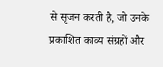से सृजन करती है, जो उनके प्रकाशित काव्य संग्रहों और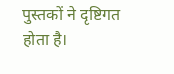पुस्तकों ने दृष्टिगत होता है।